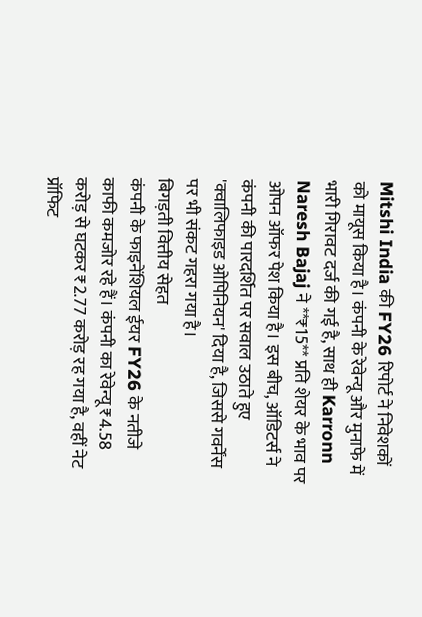Mitshi India की FY26 रिपोर्ट ने निवेशकों को मायूस किया है। कंपनी के रेवेन्यू और मुनाफे में भारी गिरावट दर्ज की गई है, साथ ही Karronn Naresh Bajaj ने **₹15** प्रति शेयर के भाव पर ओपन ऑफर पेश किया है। इस बीच, ऑडिटर्स ने कंपनी की पारदर्शित पर सवाल उठाते हुए 'क्वालिफाइड ओपिनियन' दिया है, जिससे गवर्नेंस पर भी संकट गहरा गया है।
बिगड़ती वित्तीय सेहत
कंपनी के फाइनेंशियल ईयर FY26 के नतीजे काफी कमजोर रहे हैं। कंपनी का रेवेन्यू ₹4.58 करोड़ से घटकर ₹2.77 करोड़ रह गया है, वहीं नेट प्रॉफिट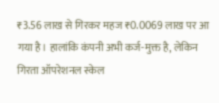₹3.56 लाख से गिरकर महज ₹0.0069 लाख पर आ गया है। हालांकि कंपनी अभी कर्ज-मुक्त है, लेकिन गिरता ऑपरेशनल स्केल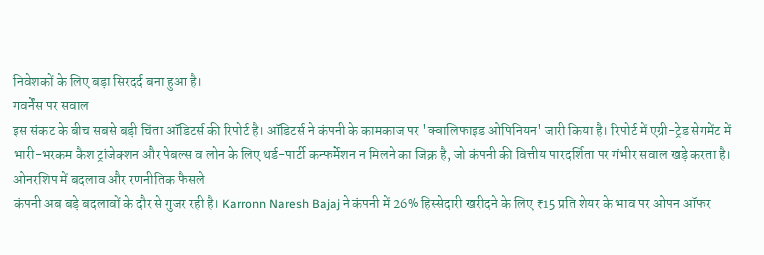निवेशकों के लिए बड़ा सिरदर्द बना हुआ है।
गवर्नेंस पर सवाल
इस संकट के बीच सबसे बड़ी चिंता ऑडिटर्स की रिपोर्ट है। ऑडिटर्स ने कंपनी के कामकाज पर 'क्वालिफाइड ओपिनियन' जारी किया है। रिपोर्ट में एग्री-ट्रेड सेगमेंट में भारी-भरकम कैश ट्रांजेक्शन और पेबल्स व लोन के लिए थर्ड-पार्टी कन्फर्मेशन न मिलने का जिक्र है, जो कंपनी की वित्तीय पारदर्शिता पर गंभीर सवाल खड़े करता है।
ओनरशिप में बदलाव और रणनीतिक फैसले
कंपनी अब बड़े बदलावों के दौर से गुजर रही है। Karronn Naresh Bajaj ने कंपनी में 26% हिस्सेदारी खरीदने के लिए ₹15 प्रति शेयर के भाव पर ओपन ऑफर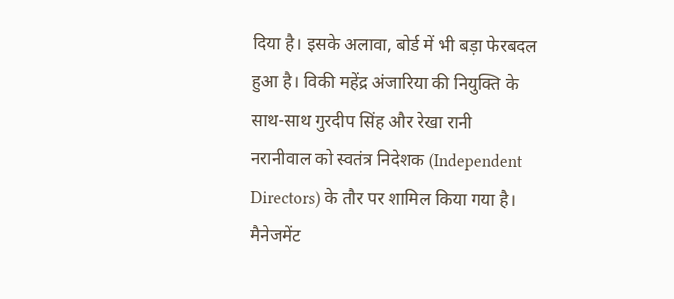दिया है। इसके अलावा, बोर्ड में भी बड़ा फेरबदल हुआ है। विकी महेंद्र अंजारिया की नियुक्ति के साथ-साथ गुरदीप सिंह और रेखा रानी नरानीवाल को स्वतंत्र निदेशक (Independent Directors) के तौर पर शामिल किया गया है।
मैनेजमेंट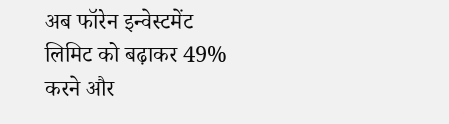अब फॉरेन इन्वेस्टमेंट लिमिट को बढ़ाकर 49% करने और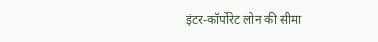इंटर-कॉर्पोरेट लोन की सीमा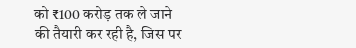को ₹100 करोड़ तक ले जाने की तैयारी कर रही है, जिस पर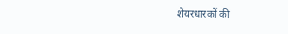शेयरधारकों की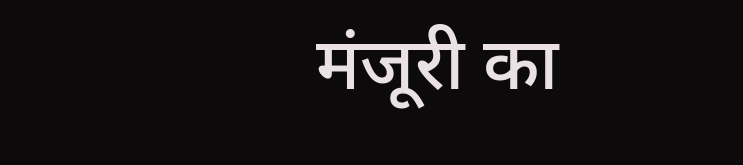मंजूरी का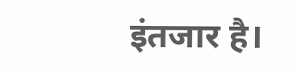इंतजार है।